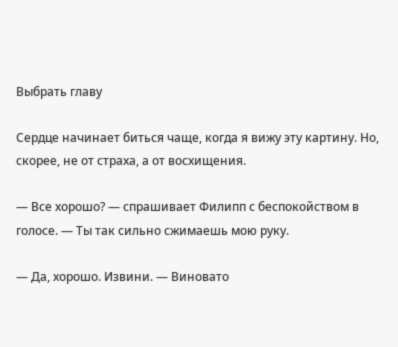Выбрать главу

Сердце начинает биться чаще, когда я вижу эту картину. Но, скорее, не от страха, а от восхищения.

— Все хорошо? — спрашивает Филипп с беспокойством в голосе. — Ты так сильно сжимаешь мою руку.

— Да, хорошо. Извини. — Виновато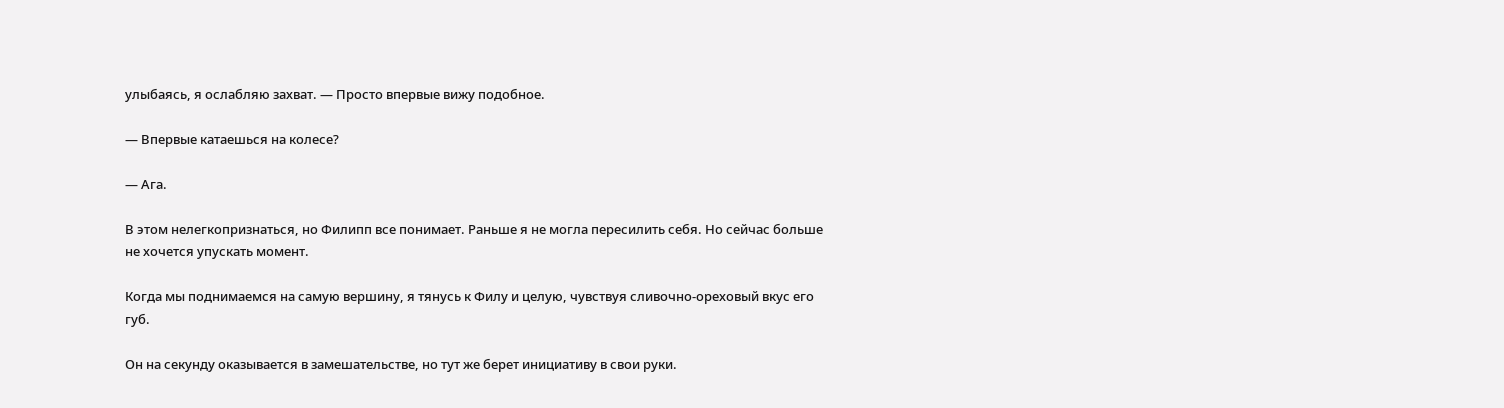улыбаясь, я ослабляю захват. — Просто впервые вижу подобное.

— Впервые катаешься на колесе?

— Ага.

В этом нелегкопризнаться, но Филипп все понимает. Раньше я не могла пересилить себя. Но сейчас больше не хочется упускать момент.

Когда мы поднимаемся на самую вершину, я тянусь к Филу и целую, чувствуя сливочно-ореховый вкус его губ.

Он на секунду оказывается в замешательстве, но тут же берет инициативу в свои руки.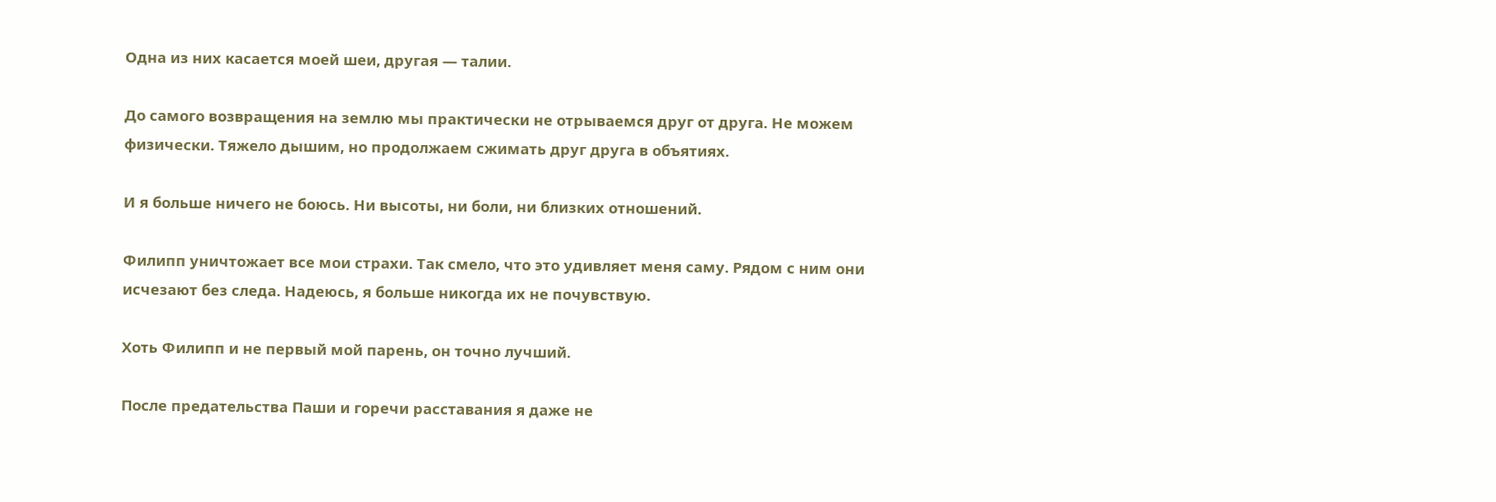Одна из них касается моей шеи, другая — талии.

До самого возвращения на землю мы практически не отрываемся друг от друга. Не можем физически. Тяжело дышим, но продолжаем сжимать друг друга в объятиях.

И я больше ничего не боюсь. Ни высоты, ни боли, ни близких отношений.

Филипп уничтожает все мои страхи. Так смело, что это удивляет меня саму. Рядом с ним они исчезают без следа. Надеюсь, я больше никогда их не почувствую.

Хоть Филипп и не первый мой парень, он точно лучший.

После предательства Паши и горечи расставания я даже не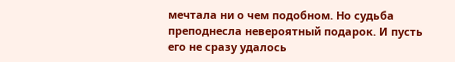мечтала ни о чем подобном. Но судьба преподнесла невероятный подарок. И пусть его не сразу удалось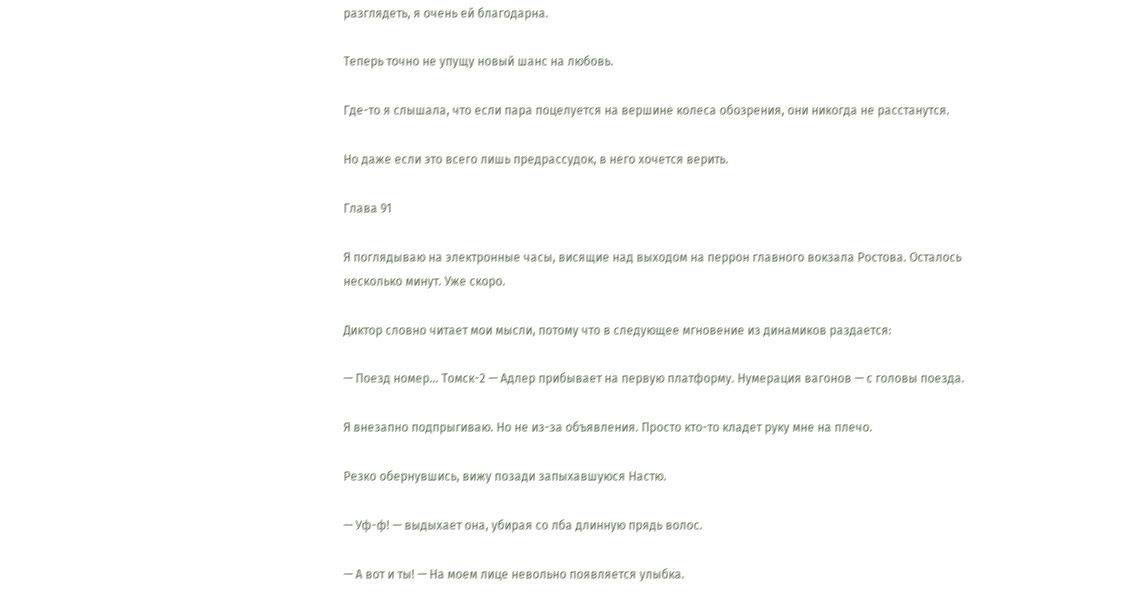разглядеть, я очень ей благодарна.

Теперь точно не упущу новый шанс на любовь.

Где-то я слышала, что если пара поцелуется на вершине колеса обозрения, они никогда не расстанутся.

Но даже если это всего лишь предрассудок, в него хочется верить.

Глава 91

Я поглядываю на электронные часы, висящие над выходом на перрон главного вокзала Ростова. Осталось несколько минут. Уже скоро.

Диктор словно читает мои мысли, потому что в следующее мгновение из динамиков раздается:

— Поезд номер… Томск-2 — Адлер прибывает на первую платформу. Нумерация вагонов — с головы поезда.

Я внезапно подпрыгиваю. Но не из-за объявления. Просто кто-то кладет руку мне на плечо.

Резко обернувшись, вижу позади запыхавшуюся Настю.

— Уф-ф! — выдыхает она, убирая со лба длинную прядь волос.

— А вот и ты! — На моем лице невольно появляется улыбка.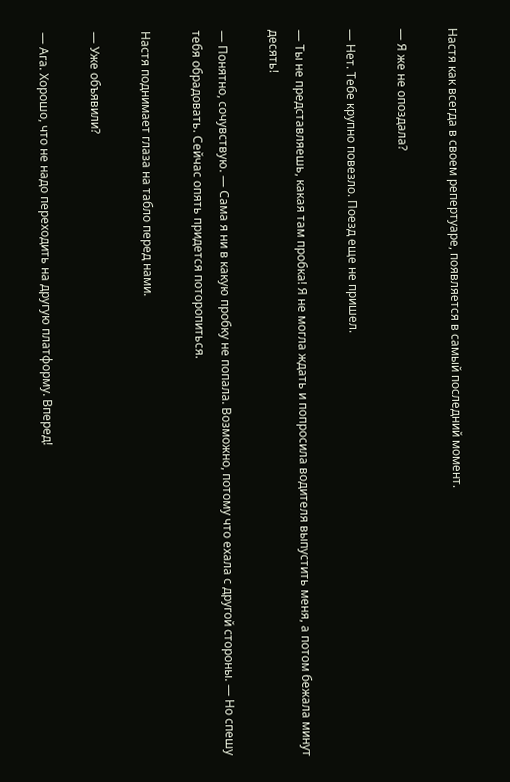Настя как всегда в своем репертуаре, появляется в самый последний момент.

— Я же не опоздала?

— Нет. Тебе крупно повезло. Поезд еще не пришел.

— Ты не представляешь, какая там пробка! Я не могла ждать и попросила водителя выпустить меня, а потом бежала минут десять!

— Понятно, сочувствую. — Сама я ни в какую пробку не попала. Возможно, потому что ехала с другой стороны. — Но спешу тебя обрадовать. Сейчас опять придется поторопиться.

Настя поднимает глаза на табло перед нами.

— Уже объявили?

— Ага. Хорошо, что не надо переходить на другую платформу. Вперед!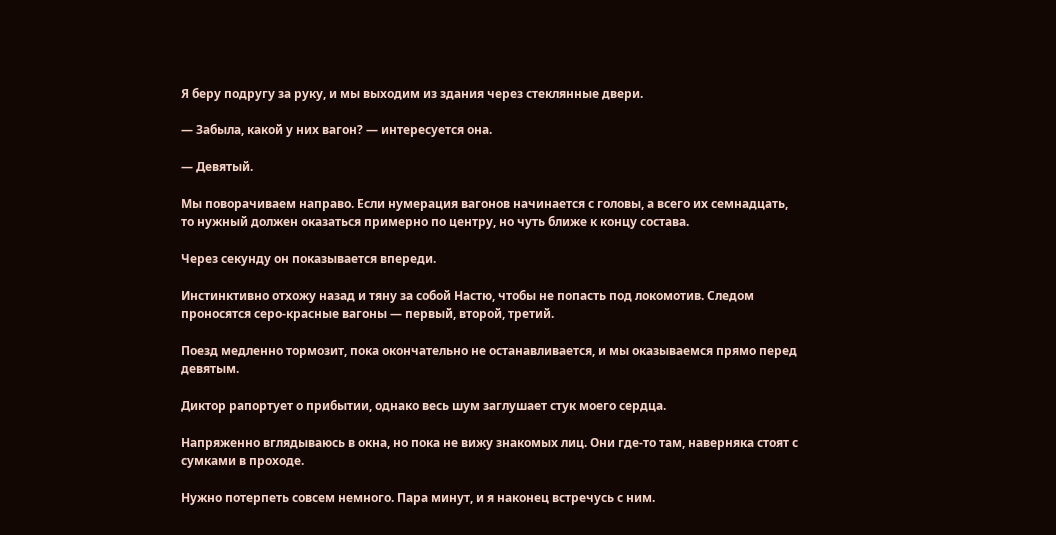Я беру подругу за руку, и мы выходим из здания через стеклянные двери.

— Забыла, какой у них вагон? — интересуется она.

— Девятый.

Мы поворачиваем направо. Если нумерация вагонов начинается с головы, а всего их семнадцать, то нужный должен оказаться примерно по центру, но чуть ближе к концу состава.

Через секунду он показывается впереди.

Инстинктивно отхожу назад и тяну за собой Настю, чтобы не попасть под локомотив. Следом проносятся серо-красные вагоны — первый, второй, третий.

Поезд медленно тормозит, пока окончательно не останавливается, и мы оказываемся прямо перед девятым.

Диктор рапортует о прибытии, однако весь шум заглушает стук моего сердца.

Напряженно вглядываюсь в окна, но пока не вижу знакомых лиц. Они где-то там, наверняка стоят с сумками в проходе.

Нужно потерпеть совсем немного. Пара минут, и я наконец встречусь с ним.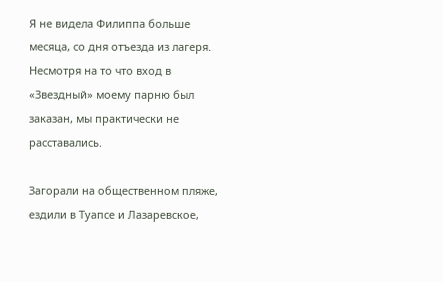Я не видела Филиппа больше месяца, со дня отъезда из лагеря. Несмотря на то что вход в «Звездный» моему парню был заказан, мы практически не расставались.

Загорали на общественном пляже, ездили в Туапсе и Лазаревское,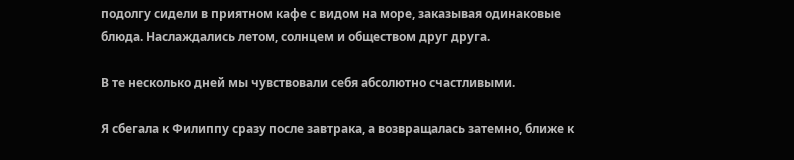подолгу сидели в приятном кафе с видом на море, заказывая одинаковые блюда. Наслаждались летом, солнцем и обществом друг друга.

В те несколько дней мы чувствовали себя абсолютно счастливыми.

Я сбегала к Филиппу сразу после завтрака, а возвращалась затемно, ближе к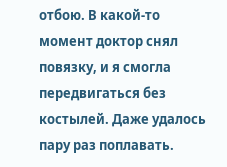отбою. В какой-то момент доктор снял повязку, и я смогла передвигаться без костылей. Даже удалось пару раз поплавать.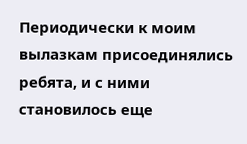Периодически к моим вылазкам присоединялись ребята, и с ними становилось еще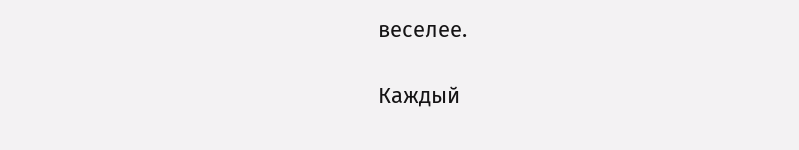веселее.

Каждый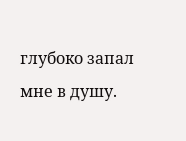глубоко запал мне в душу.